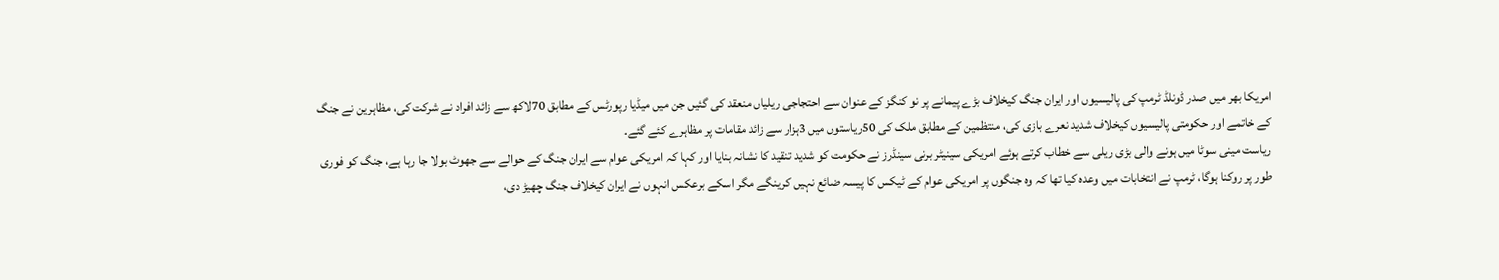امریکا بھر میں صدر ڈونلڈ ٹرمپ کی پالیسیوں اور ایران جنگ کیخلاف بڑے پیمانے پر نو کنگز کے عنوان سے احتجاجی ریلیاں منعقد کی گئیں جن میں میڈیا رپورٹس کے مطابق 70لاکھ سے زائد افراد نے شرکت کی، مظاہرین نے جنگ کے خاتمے اور حکومتی پالیسیوں کیخلاف شدید نعرے بازی کی، منتظمین کے مطابق ملک کی 50ریاستوں میں 3ہزار سے زائد مقامات پر مظاہرے کئے گئے۔
ریاست مینی سوٹا میں ہونے والی بڑی ریلی سے خطاب کرتے ہوئے امریکی سینیٹر برنی سینڈرز نے حکومت کو شدید تنقید کا نشانہ بنایا اور کہا کہ امریکی عوام سے ایران جنگ کے حوالے سے جھوٹ بولا جا رہا ہے، جنگ کو فوری طور پر روکنا ہوگا، ٹرمپ نے انتخابات میں وعدہ کیا تھا کہ وہ جنگوں پر امریکی عوام کے ٹیکس کا پیسہ ضائع نہیں کرینگے مگر اسکے برعکس انہوں نے ایران کیخلاف جنگ چھیڑ دی،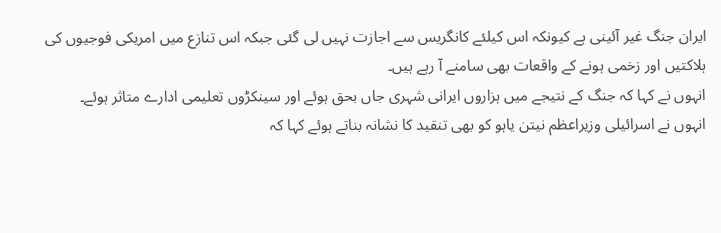ایران جنگ غیر آئینی ہے کیونکہ اس کیلئے کانگریس سے اجازت نہیں لی گئی جبکہ اس تنازع میں امریکی فوجیوں کی ہلاکتیں اور زخمی ہونے کے واقعات بھی سامنے آ رہے ہیں۔
انہوں نے کہا کہ جنگ کے نتیجے میں ہزاروں ایرانی شہری جاں بحق ہوئے اور سینکڑوں تعلیمی ادارے متاثر ہوئے۔
انہوں نے اسرائیلی وزیراعظم نیتن یاہو کو بھی تنقید کا نشانہ بناتے ہوئے کہا کہ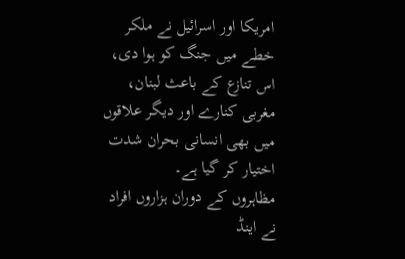امریکا اور اسرائیل نے ملکر خطے میں جنگ کو ہوا دی، اس تنازع کے باعث لبنان، مغربی کنارے اور دیگر علاقوں میں بھی انسانی بحران شدت اختیار کر گیا ہے۔
مظاہروں کے دوران ہزاروں افراد نے اینڈ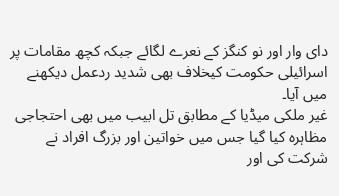دای وار اور نو کنگز کے نعرے لگائے جبکہ کچھ مقامات پر اسرائیلی حکومت کیخلاف بھی شدید ردعمل دیکھنے میں آیا۔
غیر ملکی میڈیا کے مطابق تل ابیب میں بھی احتجاجی مظاہرہ کیا گیا جس میں خواتین اور بزرگ افراد نے شرکت کی اور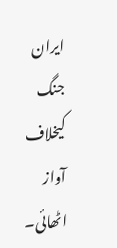ایران جنگ کیخلاف آواز اٹھائی۔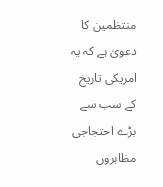منتظمین کا دعویٰ ہے کہ یہ امریکی تاریخ کے سب سے بڑے احتجاجی مظاہروں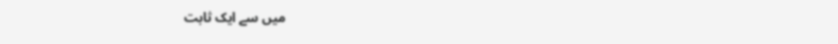میں سے ایک ثابت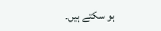ہو سکتے ہیں۔